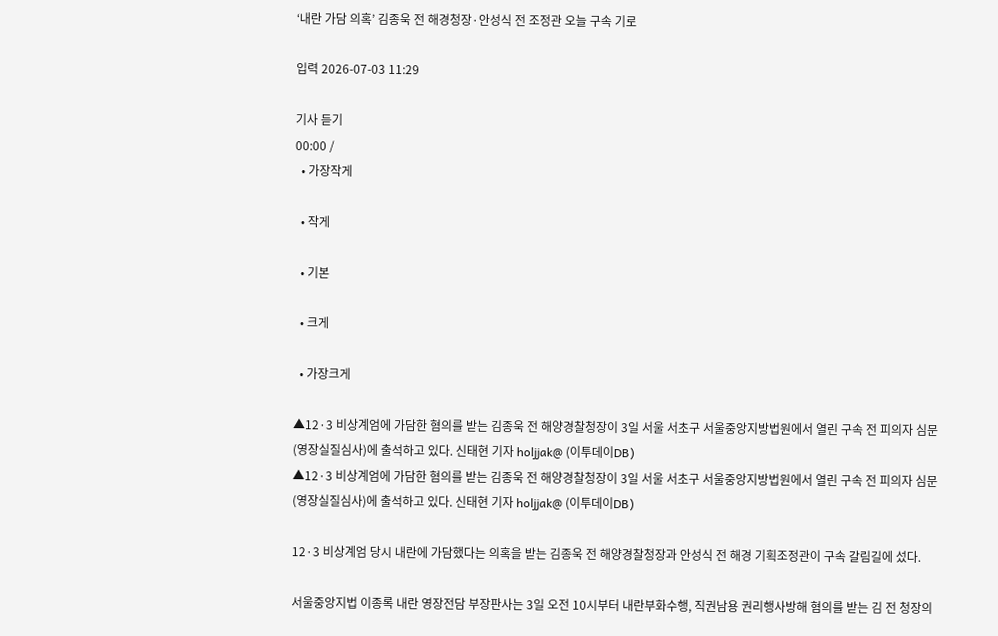‘내란 가담 의혹’ 김종욱 전 해경청장·안성식 전 조정관 오늘 구속 기로

입력 2026-07-03 11:29

기사 듣기
00:00 /
  • 가장작게

  • 작게

  • 기본

  • 크게

  • 가장크게

▲12·3 비상계엄에 가담한 혐의를 받는 김종욱 전 해양경찰청장이 3일 서울 서초구 서울중앙지방법원에서 열린 구속 전 피의자 심문(영장실질심사)에 출석하고 있다. 신태현 기자 holjjak@ (이투데이DB)
▲12·3 비상계엄에 가담한 혐의를 받는 김종욱 전 해양경찰청장이 3일 서울 서초구 서울중앙지방법원에서 열린 구속 전 피의자 심문(영장실질심사)에 출석하고 있다. 신태현 기자 holjjak@ (이투데이DB)

12·3 비상계엄 당시 내란에 가담했다는 의혹을 받는 김종욱 전 해양경찰청장과 안성식 전 해경 기획조정관이 구속 갈림길에 섰다.

서울중앙지법 이종록 내란 영장전담 부장판사는 3일 오전 10시부터 내란부화수행, 직권남용 권리행사방해 혐의를 받는 김 전 청장의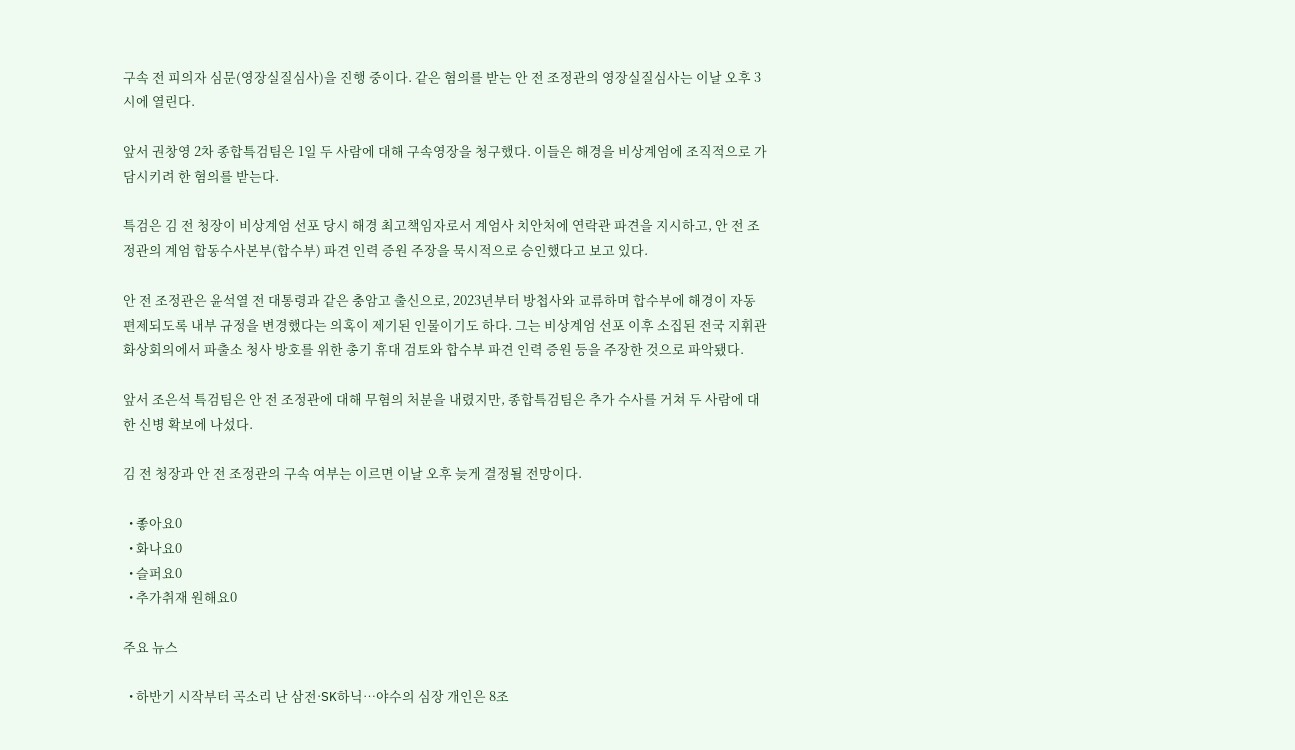구속 전 피의자 심문(영장실질심사)을 진행 중이다. 같은 혐의를 받는 안 전 조정관의 영장실질심사는 이날 오후 3시에 열린다.

앞서 권창영 2차 종합특검팀은 1일 두 사람에 대해 구속영장을 청구했다. 이들은 해경을 비상계엄에 조직적으로 가담시키려 한 혐의를 받는다.

특검은 김 전 청장이 비상계엄 선포 당시 해경 최고책임자로서 계엄사 치안처에 연락관 파견을 지시하고, 안 전 조정관의 계엄 합동수사본부(합수부) 파견 인력 증원 주장을 묵시적으로 승인했다고 보고 있다.

안 전 조정관은 윤석열 전 대통령과 같은 충암고 출신으로, 2023년부터 방첩사와 교류하며 합수부에 해경이 자동 편제되도록 내부 규정을 변경했다는 의혹이 제기된 인물이기도 하다. 그는 비상계엄 선포 이후 소집된 전국 지휘관 화상회의에서 파출소 청사 방호를 위한 총기 휴대 검토와 합수부 파견 인력 증원 등을 주장한 것으로 파악됐다.

앞서 조은석 특검팀은 안 전 조정관에 대해 무혐의 처분을 내렸지만, 종합특검팀은 추가 수사를 거쳐 두 사람에 대한 신병 확보에 나섰다.

김 전 청장과 안 전 조정관의 구속 여부는 이르면 이날 오후 늦게 결정될 전망이다.

  • 좋아요0
  • 화나요0
  • 슬퍼요0
  • 추가취재 원해요0

주요 뉴스

  • 하반기 시작부터 곡소리 난 삼전·SK하닉…야수의 심장 개인은 8조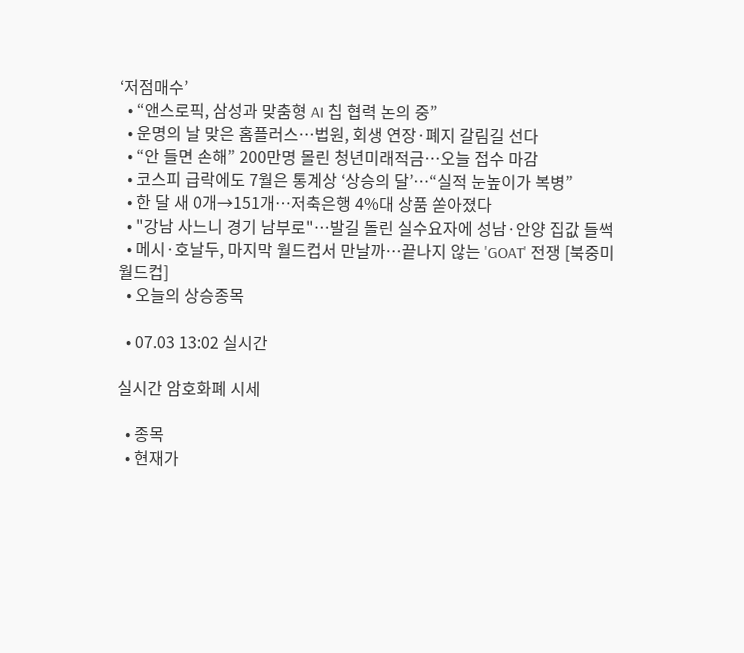‘저점매수’
  • “앤스로픽, 삼성과 맞춤형 AI 칩 협력 논의 중”
  • 운명의 날 맞은 홈플러스⋯법원, 회생 연장·폐지 갈림길 선다
  • “안 들면 손해” 200만명 몰린 청년미래적금…오늘 접수 마감
  • 코스피 급락에도 7월은 통계상 ‘상승의 달’⋯“실적 눈높이가 복병”
  • 한 달 새 0개→151개⋯저축은행 4%대 상품 쏟아졌다
  • "강남 사느니 경기 남부로"⋯발길 돌린 실수요자에 성남·안양 집값 들썩
  • 메시·호날두, 마지막 월드컵서 만날까⋯끝나지 않는 'GOAT' 전쟁 [북중미 월드컵]
  • 오늘의 상승종목

  • 07.03 13:02 실시간

실시간 암호화폐 시세

  • 종목
  • 현재가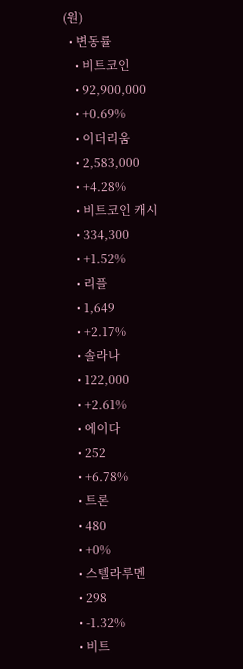(원)
  • 변동률
    • 비트코인
    • 92,900,000
    • +0.69%
    • 이더리움
    • 2,583,000
    • +4.28%
    • 비트코인 캐시
    • 334,300
    • +1.52%
    • 리플
    • 1,649
    • +2.17%
    • 솔라나
    • 122,000
    • +2.61%
    • 에이다
    • 252
    • +6.78%
    • 트론
    • 480
    • +0%
    • 스텔라루멘
    • 298
    • -1.32%
    • 비트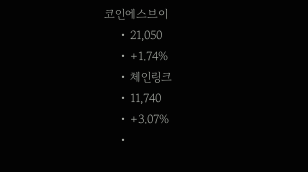코인에스브이
    • 21,050
    • +1.74%
    • 체인링크
    • 11,740
    • +3.07%
    •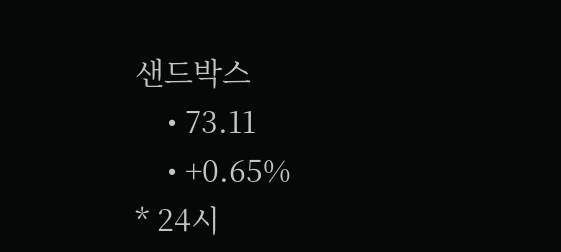샌드박스
    • 73.11
    • +0.65%
* 24시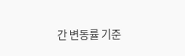간 변동률 기준